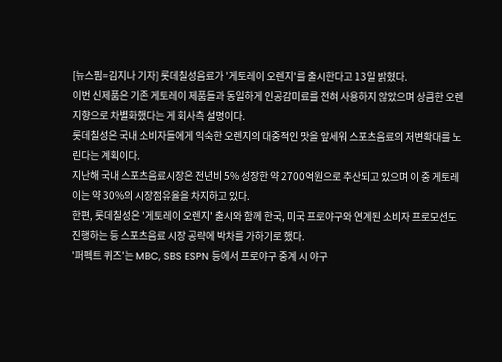[뉴스핌=김지나 기자] 롯데칠성음료가 '게토레이 오렌지'를 출시한다고 13일 밝혔다.
이번 신제품은 기존 게토레이 제품들과 동일하게 인공감미료를 전혀 사용하지 않았으며 상큼한 오렌지향으로 차별화했다는 게 회사측 설명이다.
롯데칠성은 국내 소비자들에게 익숙한 오렌지의 대중적인 맛을 앞세워 스포츠음료의 저변확대를 노린다는 계획이다.
지난해 국내 스포츠음료시장은 전년비 5% 성장한 약 2700억원으로 추산되고 있으며 이 중 게토레이는 약 30%의 시장점유율을 차지하고 있다.
한편, 롯데칠성은 '게토레이 오렌지' 출시와 함께 한국, 미국 프로야구와 연계된 소비자 프로모션도 진행하는 등 스포츠음료 시장 공략에 박차를 가하기로 했다.
'퍼펙트 퀴즈'는 MBC, SBS ESPN 등에서 프로야구 중계 시 야구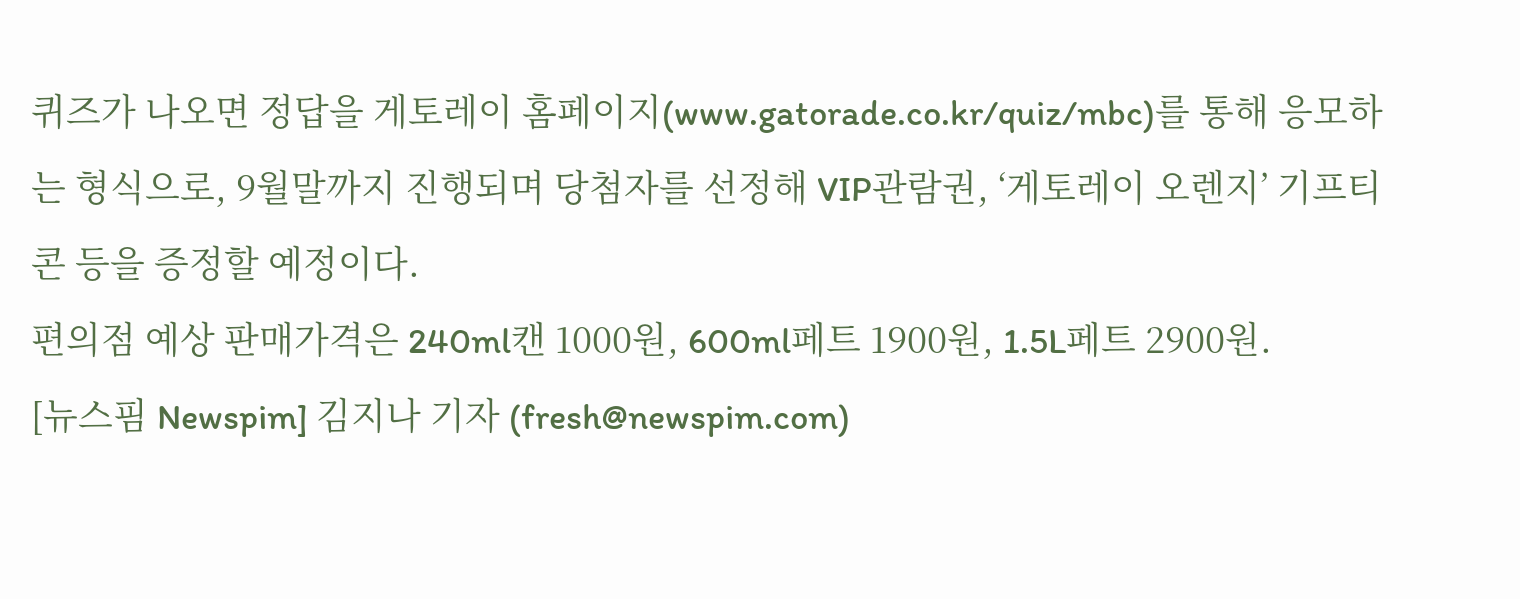퀴즈가 나오면 정답을 게토레이 홈페이지(www.gatorade.co.kr/quiz/mbc)를 통해 응모하는 형식으로, 9월말까지 진행되며 당첨자를 선정해 VIP관람권, ‘게토레이 오렌지’ 기프티콘 등을 증정할 예정이다.
편의점 예상 판매가격은 240ml캔 1000원, 600ml페트 1900원, 1.5L페트 2900원.
[뉴스핌 Newspim] 김지나 기자 (fresh@newspim.com)